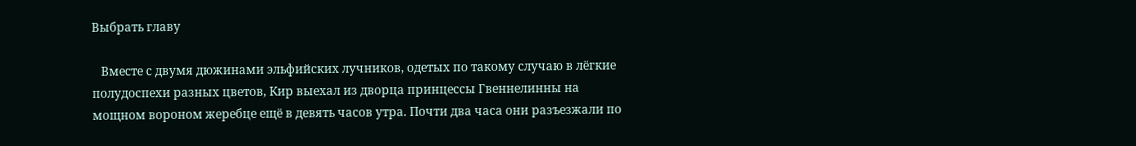Выбрать главу

   Вместе с двумя дюжинами эльфийских лучников, одетых по такому случаю в лёгкие полудоспехи разных цветов, Кир выехал из дворца принцессы Гвеннелинны на мощном вороном жеребце ещё в девять часов утра. Почти два часа они разъезжали по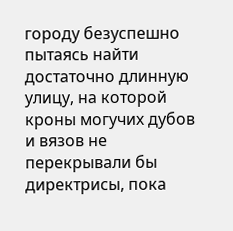городу безуспешно пытаясь найти достаточно длинную улицу, на которой кроны могучих дубов и вязов не перекрывали бы директрисы, пока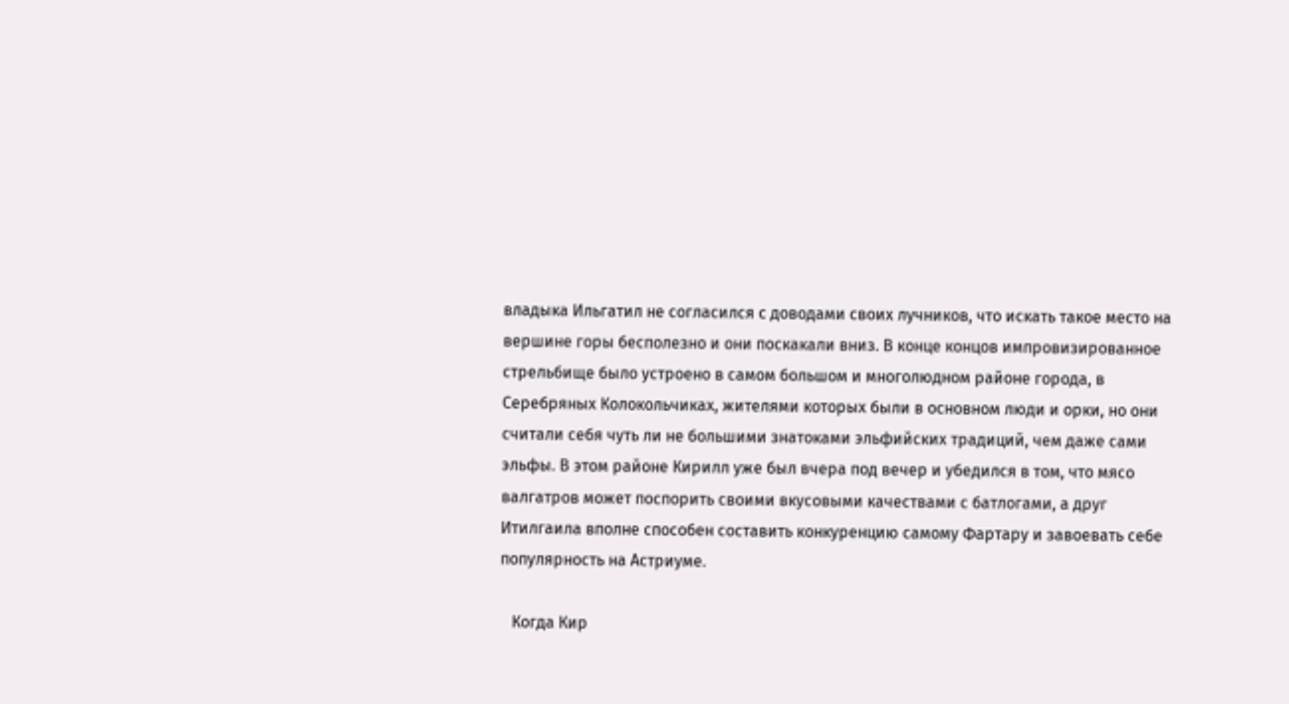владыка Ильгатил не согласился с доводами своих лучников, что искать такое место на вершине горы бесполезно и они поскакали вниз. В конце концов импровизированное стрельбище было устроено в самом большом и многолюдном районе города, в Серебряных Колокольчиках, жителями которых были в основном люди и орки, но они считали себя чуть ли не большими знатоками эльфийских традиций, чем даже сами эльфы. В этом районе Кирилл уже был вчера под вечер и убедился в том, что мясо валгатров может поспорить своими вкусовыми качествами с батлогами, а друг Итилгаила вполне способен составить конкуренцию самому Фартару и завоевать себе популярность на Астриуме.

   Когда Кир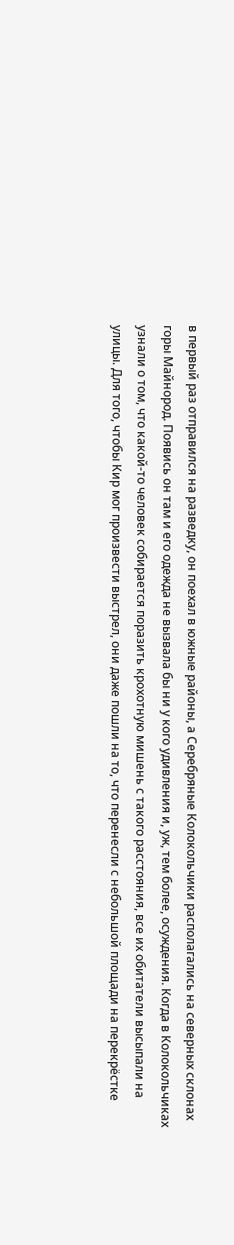в первый раз отправился на разведку, он поехал в южные районы, а Серебряные Колокольчики располагались на северных склонах горы Майнород. Появись он там и его одежда не вызвала бы ни у кого удивления и, уж, тем более, осуждения. Когда в Колокольчиках узнали о том, что какой-то человек собирается поразить крохотную мишень с такого расстояния, все их обитатели высыпали на улицы. Для того, чтобы Кир мог произвести выстрел, они даже пошли на то, что перенесли с небольшой площади на перекрёстке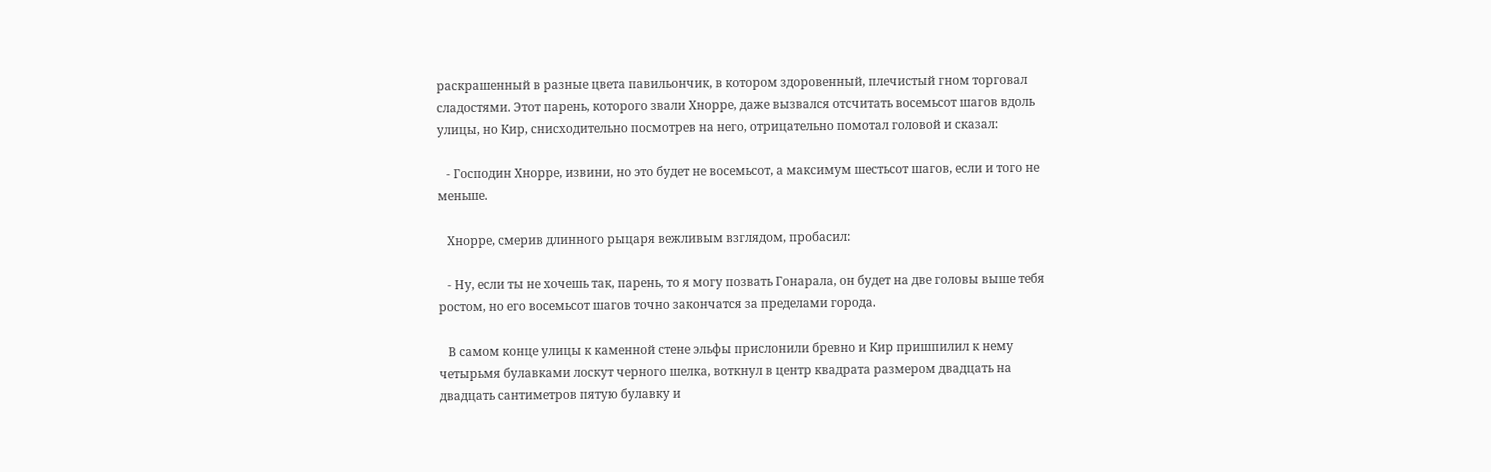раскрашенный в разные цвета павильончик, в котором здоровенный, плечистый гном торговал сладостями. Этот парень, которого звали Хнорре, даже вызвался отсчитать восемьсот шагов вдоль улицы, но Кир, снисходительно посмотрев на него, отрицательно помотал головой и сказал:

   - Господин Хнорре, извини, но это будет не восемьсот, а максимум шестьсот шагов, если и того не меньше.

   Хнорре, смерив длинного рыцаря вежливым взглядом, пробасил:

   - Ну, если ты не хочешь так, парень, то я могу позвать Гонарала, он будет на две головы выше тебя ростом, но его восемьсот шагов точно закончатся за пределами города.

   В самом конце улицы к каменной стене эльфы прислонили бревно и Кир пришпилил к нему четырьмя булавками лоскут черного шелка, воткнул в центр квадрата размером двадцать на двадцать сантиметров пятую булавку и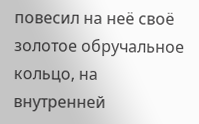повесил на неё своё золотое обручальное кольцо, на внутренней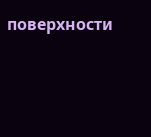поверхности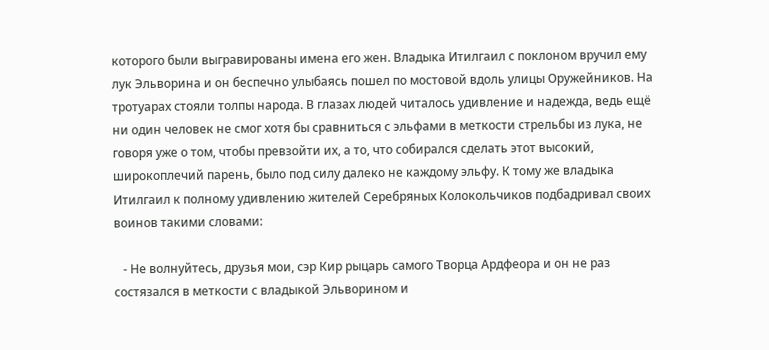которого были выгравированы имена его жен. Владыка Итилгаил с поклоном вручил ему лук Эльворина и он беспечно улыбаясь пошел по мостовой вдоль улицы Оружейников. На тротуарах стояли толпы народа. В глазах людей читалось удивление и надежда, ведь ещё ни один человек не смог хотя бы сравниться с эльфами в меткости стрельбы из лука, не говоря уже о том, чтобы превзойти их, а то, что собирался сделать этот высокий, широкоплечий парень, было под силу далеко не каждому эльфу. К тому же владыка Итилгаил к полному удивлению жителей Серебряных Колокольчиков подбадривал своих воинов такими словами:

   - Не волнуйтесь, друзья мои, сэр Кир рыцарь самого Творца Ардфеора и он не раз состязался в меткости с владыкой Эльворином и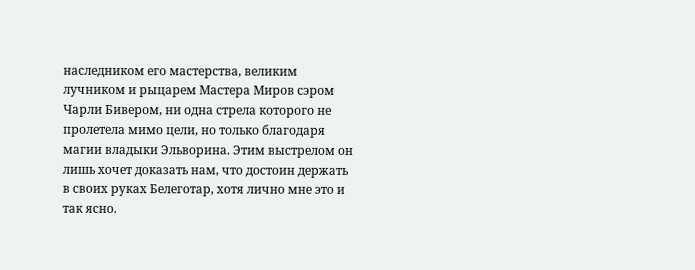наследником его мастерства, великим лучником и рыцарем Мастера Миров сэром Чарли Бивером, ни одна стрела которого не пролетела мимо цели, но только благодаря магии владыки Эльворина. Этим выстрелом он лишь хочет доказать нам, что достоин держать в своих руках Белеготар, хотя лично мне это и так ясно.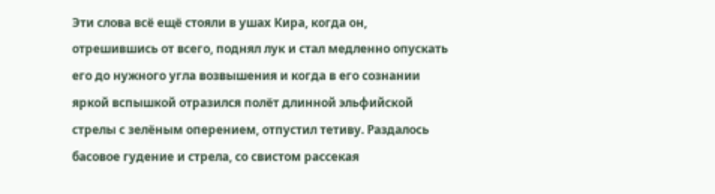Эти слова всё ещё стояли в ушах Кира, когда он, отрешившись от всего, поднял лук и стал медленно опускать его до нужного угла возвышения и когда в его сознании яркой вспышкой отразился полёт длинной эльфийской стрелы с зелёным оперением, отпустил тетиву. Раздалось басовое гудение и стрела, со свистом рассекая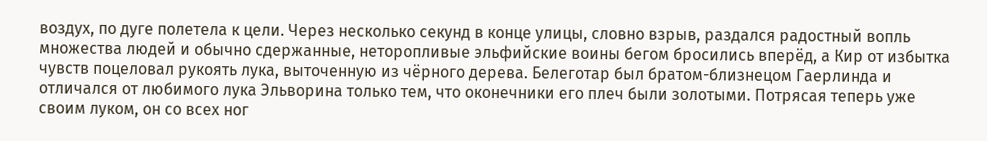воздух, по дуге полетела к цели. Через несколько секунд в конце улицы, словно взрыв, раздался радостный вопль множества людей и обычно сдержанные, неторопливые эльфийские воины бегом бросились вперёд, а Кир от избытка чувств поцеловал рукоять лука, выточенную из чёрного дерева. Белеготар был братом-близнецом Гаерлинда и отличался от любимого лука Эльворина только тем, что оконечники его плеч были золотыми. Потрясая теперь уже своим луком, он со всех ног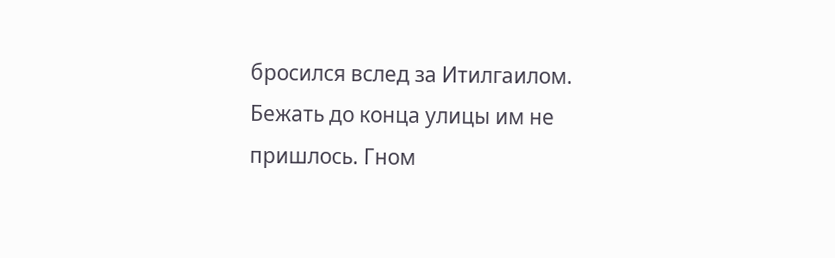бросился вслед за Итилгаилом. Бежать до конца улицы им не пришлось. Гном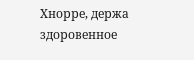Хнорре, держа здоровенное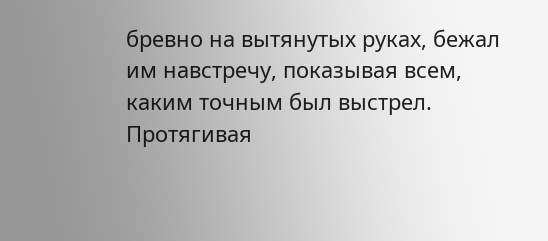бревно на вытянутых руках, бежал им навстречу, показывая всем, каким точным был выстрел. Протягивая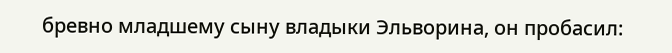бревно младшему сыну владыки Эльворина, он пробасил: